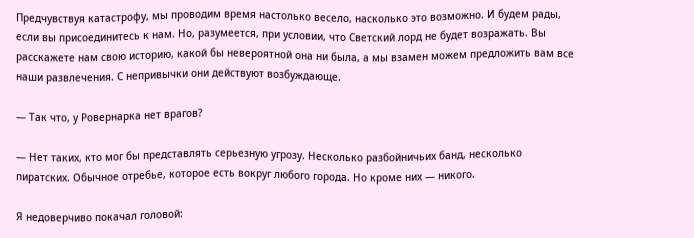Предчувствуя катастрофу, мы проводим время настолько весело, насколько это возможно. И будем рады, если вы присоединитесь к нам. Но, разумеется, при условии, что Светский лорд не будет возражать. Вы расскажете нам свою историю, какой бы невероятной она ни была, а мы взамен можем предложить вам все наши развлечения. С непривычки они действуют возбуждающе.

— Так что, у Ровернарка нет врагов?

— Нет таких, кто мог бы представлять серьезную угрозу. Несколько разбойничьих банд, несколько пиратских. Обычное отребье, которое есть вокруг любого города. Но кроме них — никого.

Я недоверчиво покачал головой: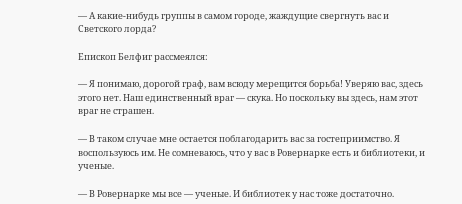— А какие-нибудь группы в самом городе, жаждущие свергнуть вас и Светского лорда?

Епископ Белфиг рассмеялся:

— Я понимаю, дорогой граф, вам всюду мерещится борьба! Уверяю вас, здесь этого нет. Наш единственный враг — скука. Но поскольку вы здесь, нам этот враг не страшен.

— В таком случае мне остается поблагодарить вас за гостеприимство. Я воспользуюсь им. Не сомневаюсь, что у вас в Ровернарке есть и библиотеки, и ученые.

— В Ровернарке мы все — ученые. И библиотек у нас тоже достаточно.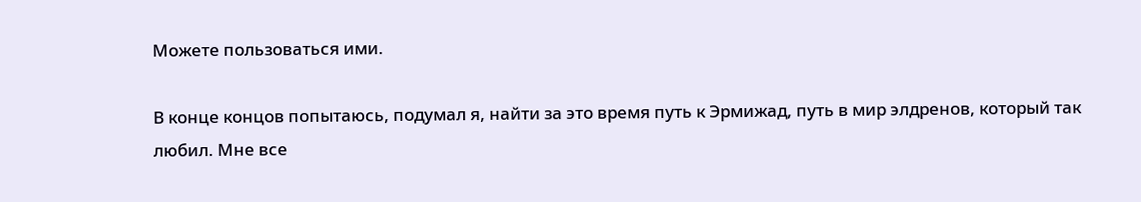Можете пользоваться ими.

В конце концов попытаюсь, подумал я, найти за это время путь к Эрмижад, путь в мир элдренов, который так любил. Мне все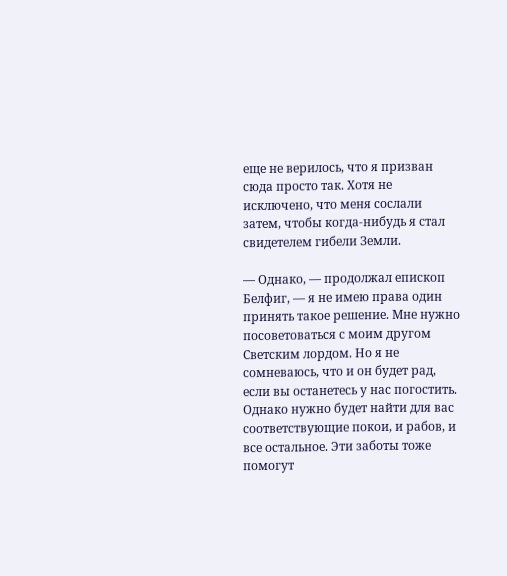еще не верилось, что я призван сюда просто так. Хотя не исключено, что меня сослали затем, чтобы когда-нибудь я стал свидетелем гибели Земли.

— Однако, — продолжал епископ Белфиг, — я не имею права один принять такое решение. Мне нужно посоветоваться с моим другом Светским лордом. Но я не сомневаюсь, что и он будет рад, если вы останетесь у нас погостить. Однако нужно будет найти для вас соответствующие покои, и рабов, и все остальное. Эти заботы тоже помогут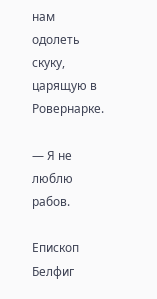нам одолеть скуку, царящую в Ровернарке.

— Я не люблю рабов.

Епископ Белфиг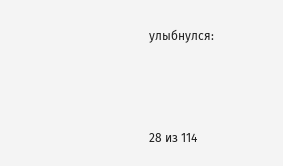улыбнулся:



28 из 114